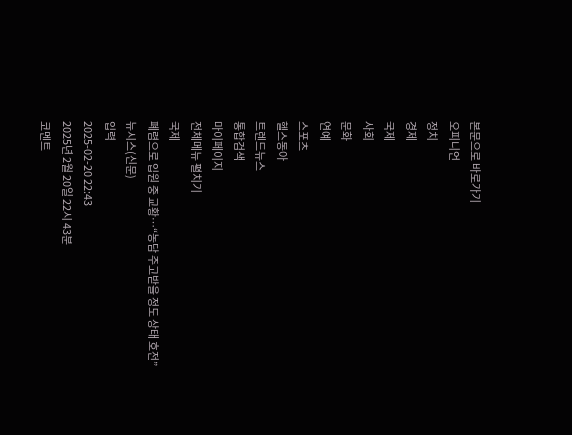본문으로 바로가기
오피니언
정치
경제
국제
사회
문화
연예
스포츠
헬스동아
트렌드뉴스
통합검색
마이페이지
전체메뉴 펼치기
국제
폐렴으로 입원 중 교황…“농담 주고받을 정도 상태 호전”
뉴시스(신문)
입력
2025-02-20 22:43
2025년 2월 20일 22시 43분
코멘트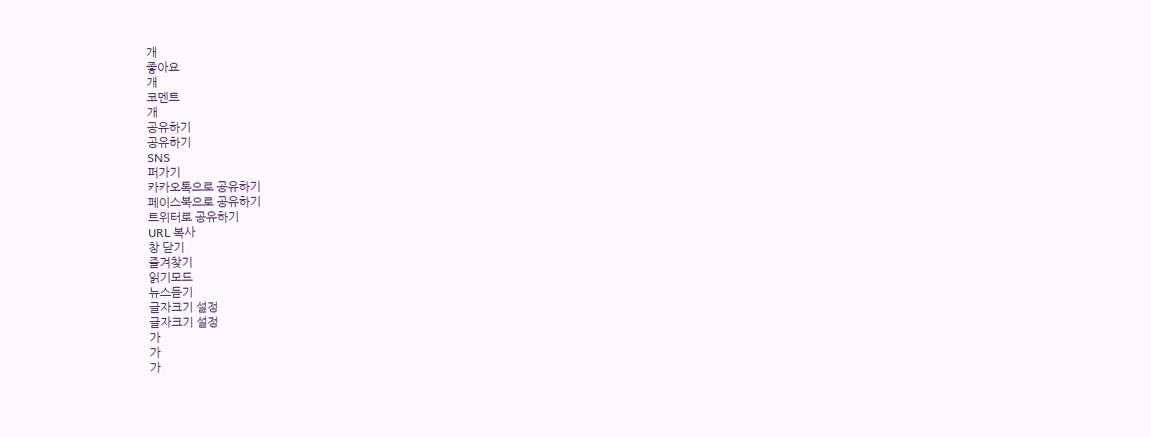개
좋아요
개
코멘트
개
공유하기
공유하기
SNS
퍼가기
카카오톡으로 공유하기
페이스북으로 공유하기
트위터로 공유하기
URL 복사
창 닫기
즐겨찾기
읽기모드
뉴스듣기
글자크기 설정
글자크기 설정
가
가
가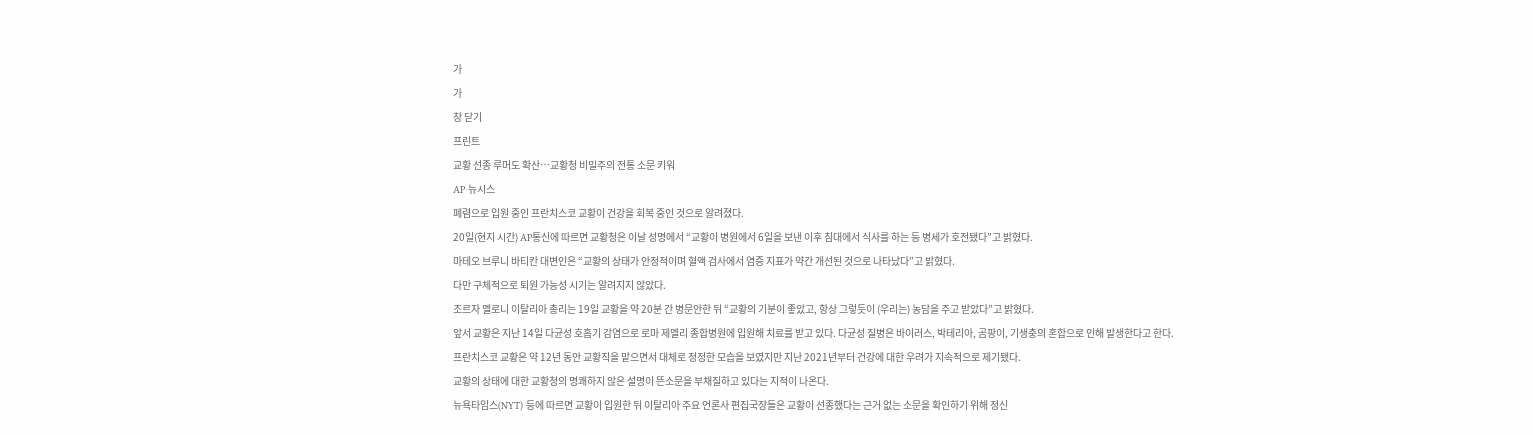가
가
창 닫기
프린트
교황 선종 루머도 확산…교황청 비밀주의 전통 소문 키워
AP 뉴시스
폐렴으로 입원 중인 프란치스코 교황이 건강을 회복 중인 것으로 알려졌다.
20일(현지 시간) AP통신에 따르면 교황청은 이날 성명에서 “교황이 병원에서 6일을 보낸 이후 침대에서 식사를 하는 등 병세가 호전됐다”고 밝혔다.
마테오 브루니 바티칸 대변인은 “교황의 상태가 안정적이며 혈액 검사에서 염증 지표가 약간 개선된 것으로 나타났다”고 밝혔다.
다만 구체적으로 퇴원 가능성 시기는 알려지지 않았다.
조르자 멜로니 이탈리아 총리는 19일 교황을 약 20분 간 병문안한 뒤 “교황의 기분이 좋았고, 항상 그렇듯이 (우리는) 농담을 주고 받았다”고 밝혔다.
앞서 교황은 지난 14일 다균성 호흡기 감염으로 로마 제멜리 종합병원에 입원해 치료를 받고 있다. 다균성 질병은 바이러스, 박테리아, 곰팡이, 기생충의 혼합으로 인해 발생한다고 한다.
프란치스코 교황은 약 12년 동안 교황직을 맡으면서 대체로 정정한 모습을 보였지만 지난 2021년부터 건강에 대한 우려가 지속적으로 제기됐다.
교황의 상태에 대한 교황청의 명쾌하지 않은 설명이 뜬소문을 부채질하고 있다는 지적이 나온다.
뉴욕타임스(NYT) 등에 따르면 교황이 입원한 뒤 이탈리아 주요 언론사 편집국장들은 교황이 선종했다는 근거 없는 소문을 확인하기 위해 정신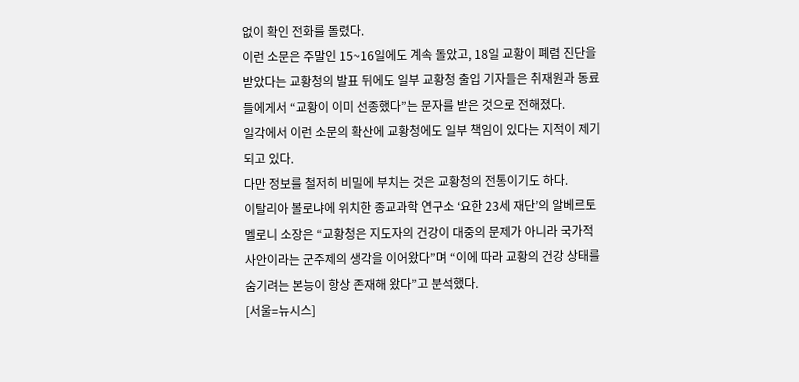없이 확인 전화를 돌렸다.
이런 소문은 주말인 15~16일에도 계속 돌았고, 18일 교황이 폐렴 진단을 받았다는 교황청의 발표 뒤에도 일부 교황청 출입 기자들은 취재원과 동료들에게서 “교황이 이미 선종했다”는 문자를 받은 것으로 전해졌다.
일각에서 이런 소문의 확산에 교황청에도 일부 책임이 있다는 지적이 제기되고 있다.
다만 정보를 철저히 비밀에 부치는 것은 교황청의 전통이기도 하다.
이탈리아 볼로냐에 위치한 종교과학 연구소 ‘요한 23세 재단’의 알베르토 멜로니 소장은 “교황청은 지도자의 건강이 대중의 문제가 아니라 국가적 사안이라는 군주제의 생각을 이어왔다”며 “이에 따라 교황의 건강 상태를 숨기려는 본능이 항상 존재해 왔다”고 분석했다.
[서울=뉴시스]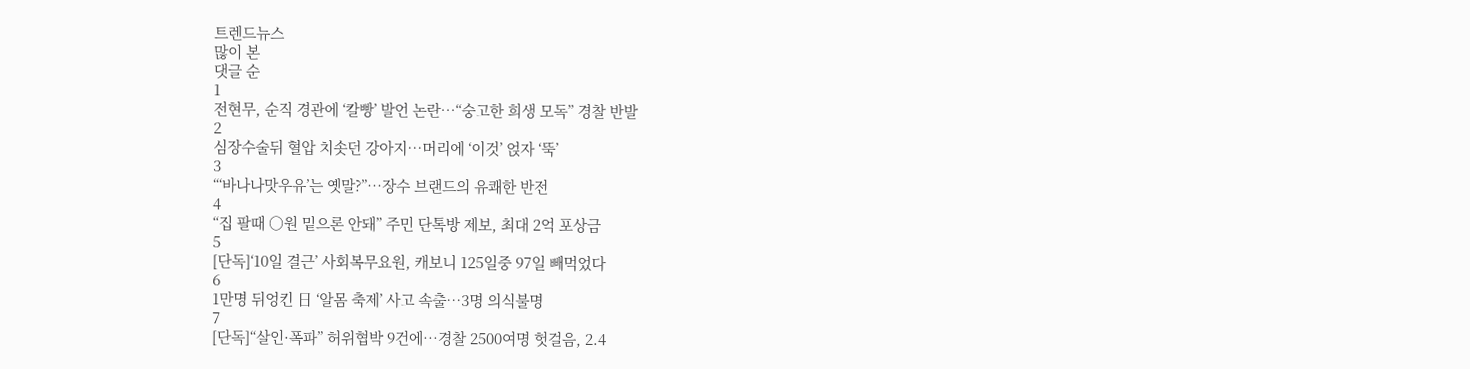트렌드뉴스
많이 본
댓글 순
1
전현무, 순직 경관에 ‘칼빵’ 발언 논란…“숭고한 희생 모독” 경찰 반발
2
심장수술뒤 혈압 치솟던 강아지…머리에 ‘이것’ 얹자 ‘뚝’
3
“‘바나나맛우유’는 옛말?”…장수 브랜드의 유쾌한 반전
4
“집 팔때 ○원 밑으론 안돼” 주민 단톡방 제보, 최대 2억 포상금
5
[단독]‘10일 결근’ 사회복무요원, 캐보니 125일중 97일 빼먹었다
6
1만명 뒤엉킨 日 ‘알몸 축제’ 사고 속출…3명 의식불명
7
[단독]“살인·폭파” 허위협박 9건에…경찰 2500여명 헛걸음, 2.4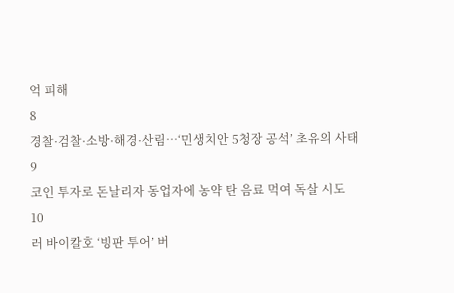억 피해
8
경찰·검찰·소방·해경·산림…‘민생치안 5청장 공석’ 초유의 사태
9
코인 투자로 돈날리자 동업자에 농약 탄 음료 먹여 독살 시도
10
러 바이칼호 ‘빙판 투어’ 버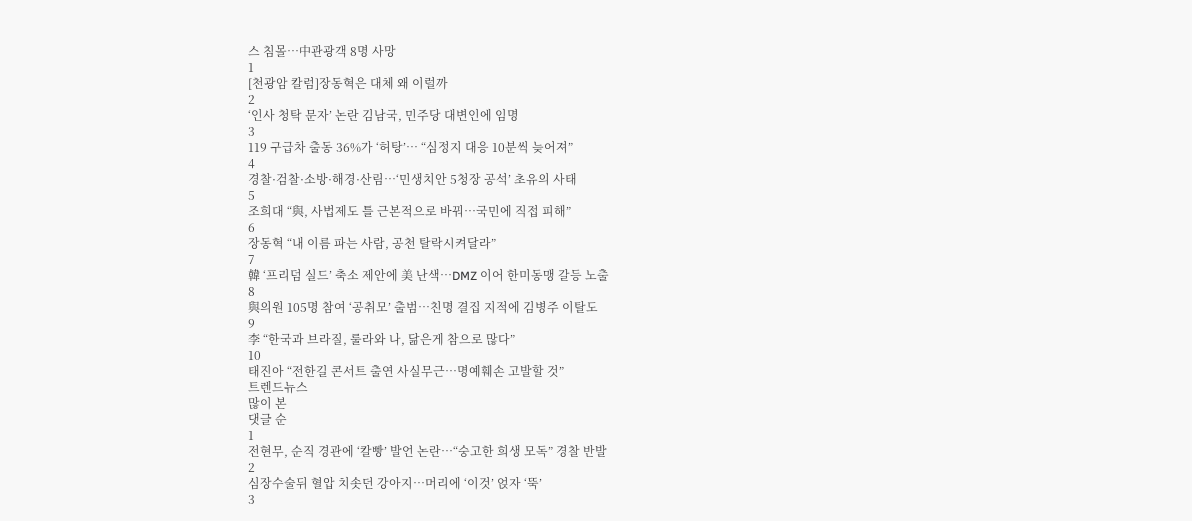스 침몰…中관광객 8명 사망
1
[천광암 칼럼]장동혁은 대체 왜 이럴까
2
‘인사 청탁 문자’ 논란 김남국, 민주당 대변인에 임명
3
119 구급차 출동 36%가 ‘허탕’… “심정지 대응 10분씩 늦어져”
4
경찰·검찰·소방·해경·산림…‘민생치안 5청장 공석’ 초유의 사태
5
조희대 “與, 사법제도 틀 근본적으로 바꿔…국민에 직접 피해”
6
장동혁 “내 이름 파는 사람, 공천 탈락시켜달라”
7
韓 ‘프리덤 실드’ 축소 제안에 美 난색…DMZ 이어 한미동맹 갈등 노출
8
與의원 105명 참여 ‘공취모’ 출범…친명 결집 지적에 김병주 이탈도
9
李 “한국과 브라질, 룰라와 나, 닮은게 참으로 많다”
10
태진아 “전한길 콘서트 출연 사실무근…명예훼손 고발할 것”
트렌드뉴스
많이 본
댓글 순
1
전현무, 순직 경관에 ‘칼빵’ 발언 논란…“숭고한 희생 모독” 경찰 반발
2
심장수술뒤 혈압 치솟던 강아지…머리에 ‘이것’ 얹자 ‘뚝’
3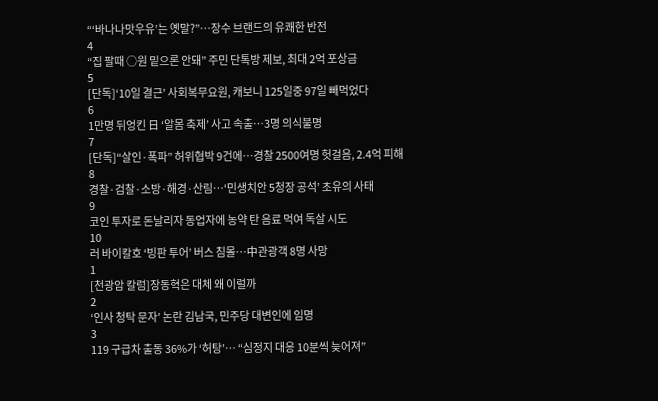“‘바나나맛우유’는 옛말?”…장수 브랜드의 유쾌한 반전
4
“집 팔때 ○원 밑으론 안돼” 주민 단톡방 제보, 최대 2억 포상금
5
[단독]‘10일 결근’ 사회복무요원, 캐보니 125일중 97일 빼먹었다
6
1만명 뒤엉킨 日 ‘알몸 축제’ 사고 속출…3명 의식불명
7
[단독]“살인·폭파” 허위협박 9건에…경찰 2500여명 헛걸음, 2.4억 피해
8
경찰·검찰·소방·해경·산림…‘민생치안 5청장 공석’ 초유의 사태
9
코인 투자로 돈날리자 동업자에 농약 탄 음료 먹여 독살 시도
10
러 바이칼호 ‘빙판 투어’ 버스 침몰…中관광객 8명 사망
1
[천광암 칼럼]장동혁은 대체 왜 이럴까
2
‘인사 청탁 문자’ 논란 김남국, 민주당 대변인에 임명
3
119 구급차 출동 36%가 ‘허탕’… “심정지 대응 10분씩 늦어져”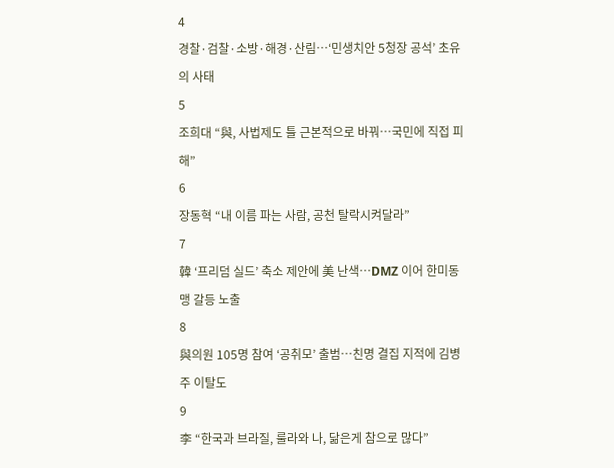4
경찰·검찰·소방·해경·산림…‘민생치안 5청장 공석’ 초유의 사태
5
조희대 “與, 사법제도 틀 근본적으로 바꿔…국민에 직접 피해”
6
장동혁 “내 이름 파는 사람, 공천 탈락시켜달라”
7
韓 ‘프리덤 실드’ 축소 제안에 美 난색…DMZ 이어 한미동맹 갈등 노출
8
與의원 105명 참여 ‘공취모’ 출범…친명 결집 지적에 김병주 이탈도
9
李 “한국과 브라질, 룰라와 나, 닮은게 참으로 많다”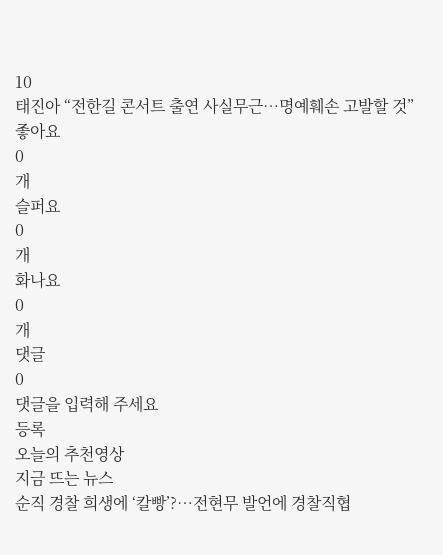10
태진아 “전한길 콘서트 출연 사실무근…명예훼손 고발할 것”
좋아요
0
개
슬퍼요
0
개
화나요
0
개
댓글
0
댓글을 입력해 주세요
등록
오늘의 추천영상
지금 뜨는 뉴스
순직 경찰 희생에 ‘칼빵’?…전현무 발언에 경찰직협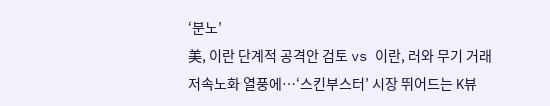‘분노’
美, 이란 단계적 공격안 검토 vs 이란, 러와 무기 거래
저속노화 열풍에…‘스킨부스터’ 시장 뛰어드는 K뷰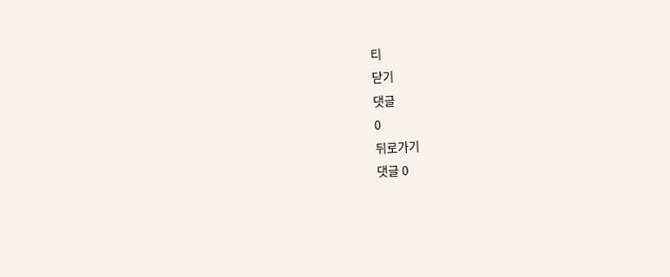티
닫기
댓글
0
뒤로가기
댓글 0